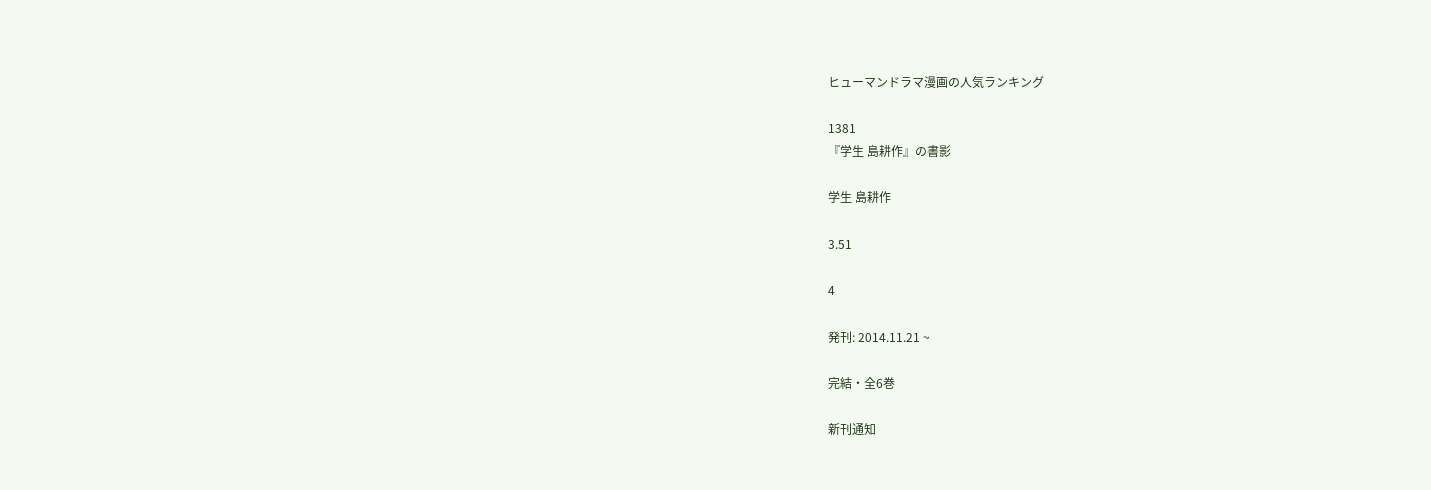ヒューマンドラマ漫画の人気ランキング

1381
『学生 島耕作』の書影

学生 島耕作

3.51

4

発刊: 2014.11.21 ~

完結・全6巻

新刊通知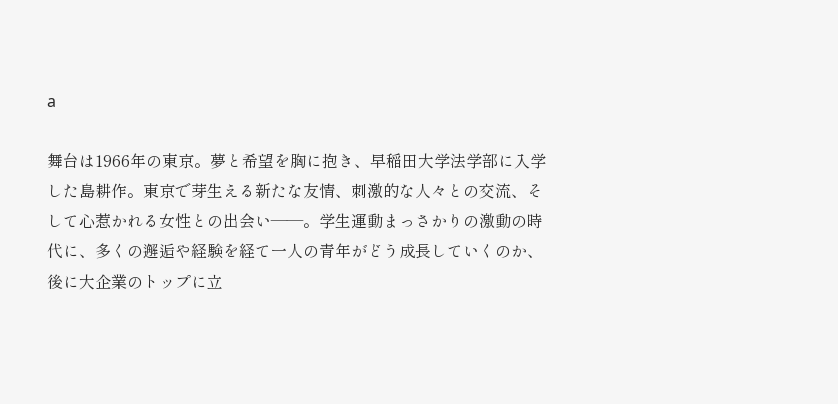a

舞台は1966年の東京。夢と希望を胸に抱き、早稲田大学法学部に入学した島耕作。東京で芽生える新たな友情、刺激的な人々との交流、そして心惹かれる女性との出会い――。学生運動まっさかりの激動の時代に、多くの邂逅や経験を経て一人の青年がどう成長していくのか、後に大企業のトップに立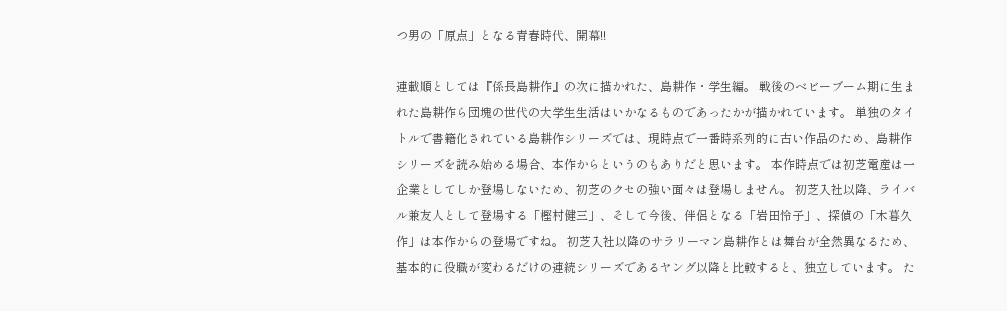つ男の「原点」となる青春時代、開幕!!

連載順としては『係長島耕作』の次に描かれた、島耕作・学生編。 戦後のベビーブーム期に生まれた島耕作ら団塊の世代の大学生生活はいかなるものであったかが描かれています。 単独のタイトルで書籍化されている島耕作シリーズでは、現時点で一番時系列的に古い作品のため、島耕作シリーズを読み始める場合、本作からというのもありだと思います。 本作時点では初芝電産は一企業としてしか登場しないため、初芝のクセの強い面々は登場しません。 初芝入社以降、ライバル兼友人として登場する「樫村健三」、そして今後、伴侶となる「岩田怜子」、探偵の「木暮久作」は本作からの登場ですね。 初芝入社以降のサラリーマン島耕作とは舞台が全然異なるため、基本的に役職が変わるだけの連続シリーズであるヤング以降と比較すると、独立しています。 た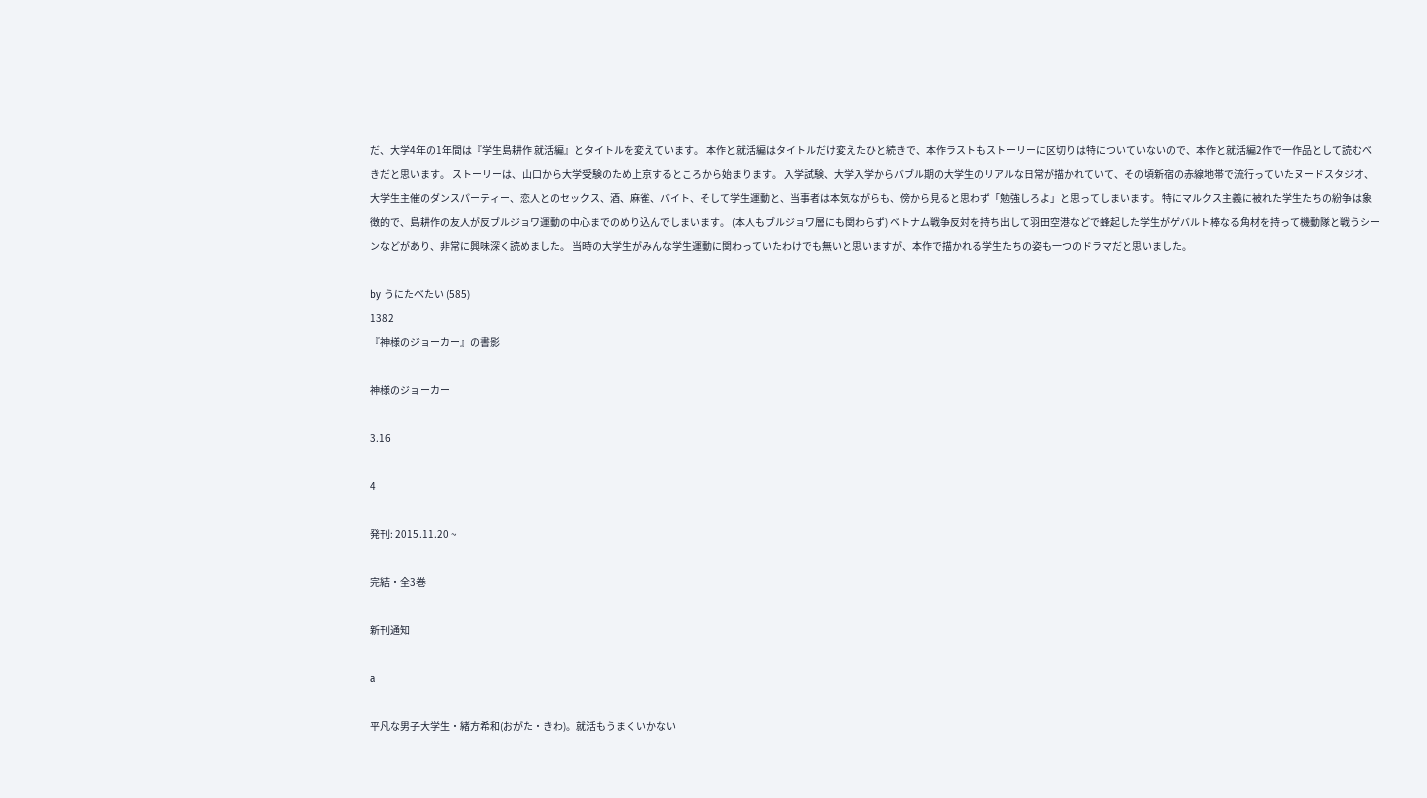だ、大学4年の1年間は『学生島耕作 就活編』とタイトルを変えています。 本作と就活編はタイトルだけ変えたひと続きで、本作ラストもストーリーに区切りは特についていないので、本作と就活編2作で一作品として読むべきだと思います。 ストーリーは、山口から大学受験のため上京するところから始まります。 入学試験、大学入学からバブル期の大学生のリアルな日常が描かれていて、その頃新宿の赤線地帯で流行っていたヌードスタジオ、大学生主催のダンスパーティー、恋人とのセックス、酒、麻雀、バイト、そして学生運動と、当事者は本気ながらも、傍から見ると思わず「勉強しろよ」と思ってしまいます。 特にマルクス主義に被れた学生たちの紛争は象徴的で、島耕作の友人が反ブルジョワ運動の中心までのめり込んでしまいます。 (本人もブルジョワ層にも関わらず) ベトナム戦争反対を持ち出して羽田空港などで蜂起した学生がゲバルト棒なる角材を持って機動隊と戦うシーンなどがあり、非常に興味深く読めました。 当時の大学生がみんな学生運動に関わっていたわけでも無いと思いますが、本作で描かれる学生たちの姿も一つのドラマだと思いました。

by うにたべたい (585)
1382
『神様のジョーカー』の書影

神様のジョーカー

3.16

4

発刊: 2015.11.20 ~

完結・全3巻

新刊通知

a

平凡な男子大学生・緒方希和(おがた・きわ)。就活もうまくいかない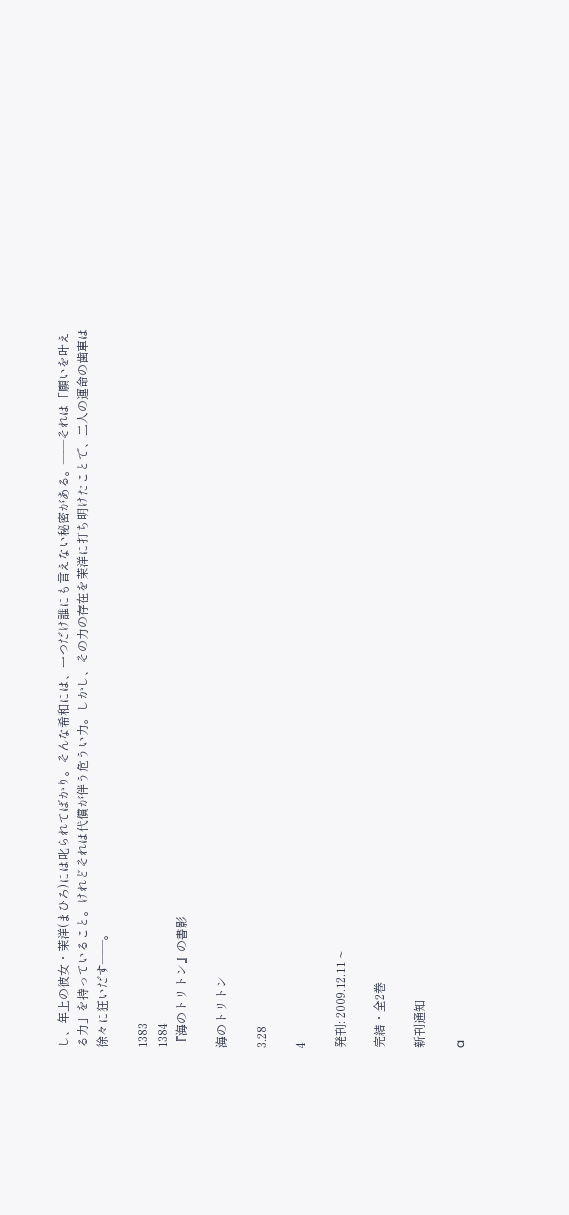し、年上の彼女・茉洋(まひろ)には叱られてばかり。そんな希和には、一つだけ誰にも言えない秘密がある。――それは「願いを叶える力」を持っていること。けれどそれは代償が伴う危うい力。しかし、その力の存在を茉洋に打ち明けたことで、二人の運命の歯車は徐々に狂いだす――。

1383
1384
『海のトリトン』の書影

海のトリトン

3.28

4

発刊: 2009.12.11 ~

完結・全2巻

新刊通知

a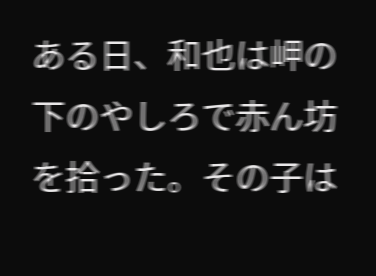ある日、和也は岬の下のやしろで赤ん坊を拾った。その子は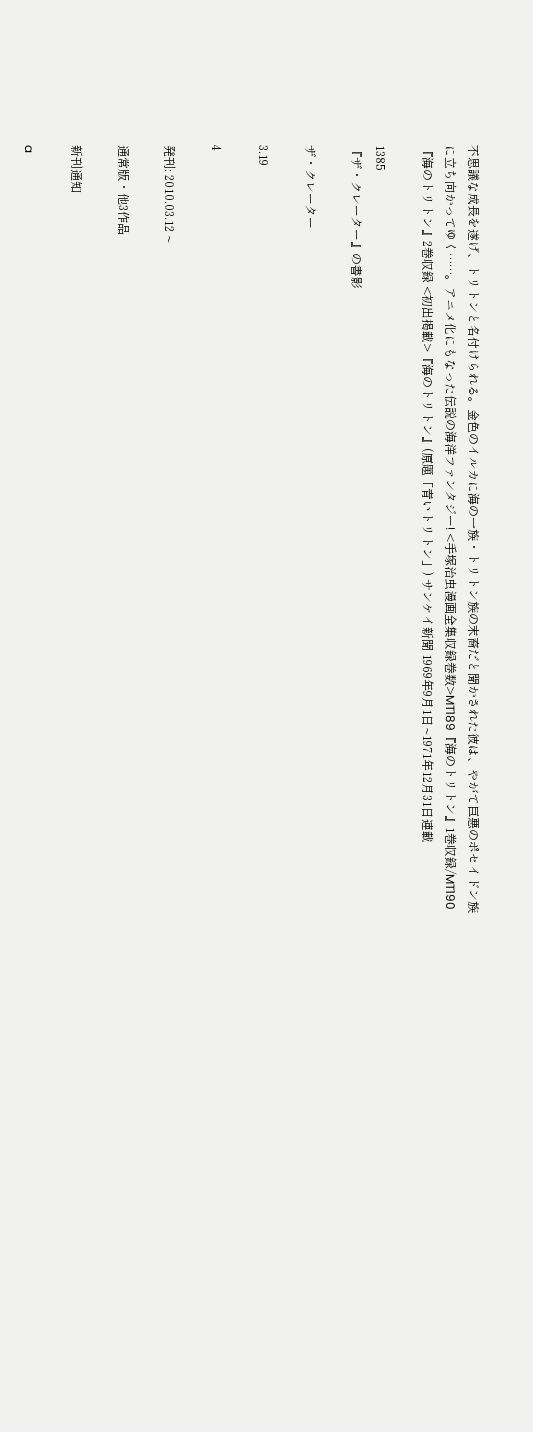不思議な成長を遂げ、トリトンと名付けられる。金色のイルカに海の一族・トリトン族の末裔だと聞かされた彼は、やがて巨悪のポセイドン族に立ち向かってゆく……。アニメ化にもなった伝説の海洋ファンタジー! <手塚治虫漫画全集収録巻数>MT189『海のトリトン』1巻収録/MT190『海のトリトン』2巻収録 <初出掲載>『海のトリトン』(原題「青いトリトン」) サンケイ新聞 1969年9月1日~1971年12月31日連載

1385
『ザ・クレーター』の書影

ザ・クレーター

3.19

4

発刊: 2010.03.12 ~

通常版・他3作品

新刊通知

a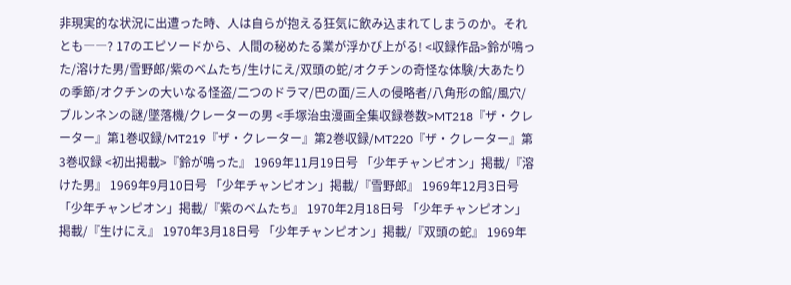非現実的な状況に出遭った時、人は自らが抱える狂気に飲み込まれてしまうのか。それとも――? 17のエピソードから、人間の秘めたる業が浮かび上がる! <収録作品>鈴が鳴った/溶けた男/雪野郎/紫のベムたち/生けにえ/双頭の蛇/オクチンの奇怪な体験/大あたりの季節/オクチンの大いなる怪盗/二つのドラマ/巴の面/三人の侵略者/八角形の館/風穴/ブルンネンの謎/墜落機/クレーターの男 <手塚治虫漫画全集収録巻数>MT218『ザ・クレーター』第1巻収録/MT219『ザ・クレーター』第2巻収録/MT220『ザ・クレーター』第3巻収録 <初出掲載>『鈴が鳴った』 1969年11月19日号 「少年チャンピオン」掲載/『溶けた男』 1969年9月10日号 「少年チャンピオン」掲載/『雪野郎』 1969年12月3日号 「少年チャンピオン」掲載/『紫のベムたち』 1970年2月18日号 「少年チャンピオン」掲載/『生けにえ』 1970年3月18日号 「少年チャンピオン」掲載/『双頭の蛇』 1969年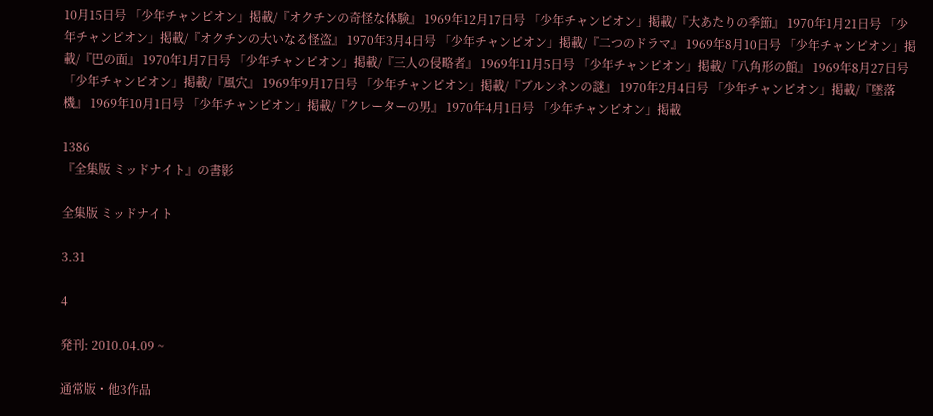10月15日号 「少年チャンピオン」掲載/『オクチンの奇怪な体験』 1969年12月17日号 「少年チャンピオン」掲載/『大あたりの季節』 1970年1月21日号 「少年チャンピオン」掲載/『オクチンの大いなる怪盗』 1970年3月4日号 「少年チャンピオン」掲載/『二つのドラマ』 1969年8月10日号 「少年チャンピオン」掲載/『巴の面』 1970年1月7日号 「少年チャンピオン」掲載/『三人の侵略者』 1969年11月5日号 「少年チャンピオン」掲載/『八角形の館』 1969年8月27日号 「少年チャンピオン」掲載/『風穴』 1969年9月17日号 「少年チャンピオン」掲載/『ブルンネンの謎』 1970年2月4日号 「少年チャンピオン」掲載/『墜落機』 1969年10月1日号 「少年チャンピオン」掲載/『クレーターの男』 1970年4月1日号 「少年チャンピオン」掲載

1386
『全集版 ミッドナイト』の書影

全集版 ミッドナイト

3.31

4

発刊: 2010.04.09 ~

通常版・他3作品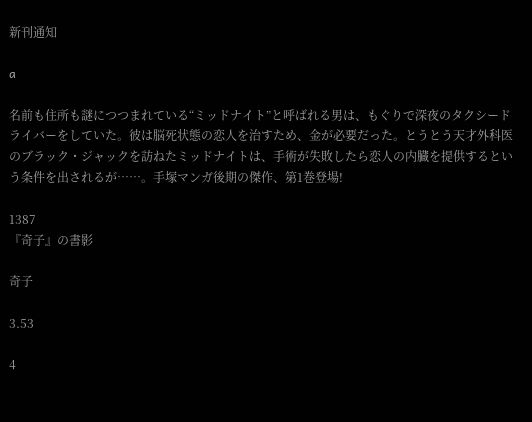新刊通知

a

名前も住所も謎につつまれている“ミッドナイト”と呼ばれる男は、もぐりで深夜のタクシードライバーをしていた。彼は脳死状態の恋人を治すため、金が必要だった。とうとう天才外科医のブラック・ジャックを訪ねたミッドナイトは、手術が失敗したら恋人の内臓を提供するという条件を出されるが……。手塚マンガ後期の傑作、第1巻登場!

1387
『奇子』の書影

奇子

3.53

4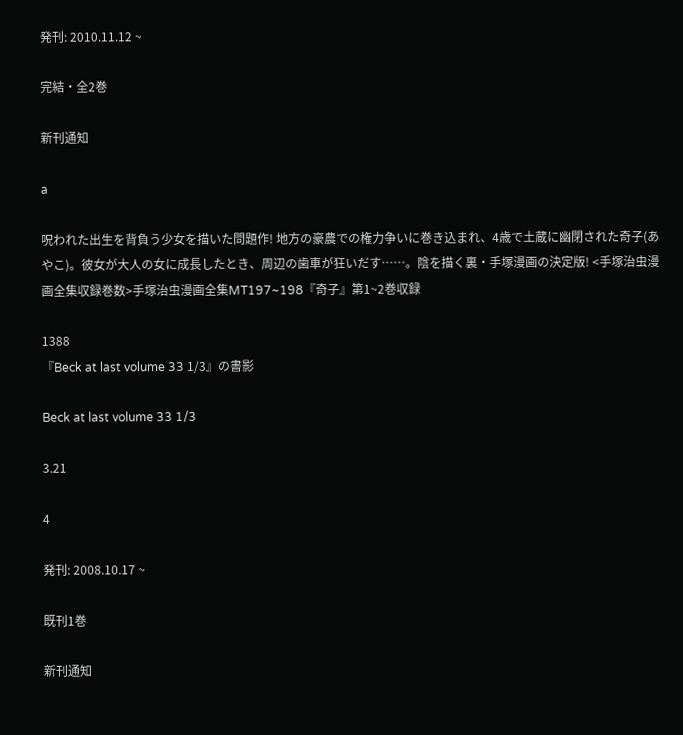発刊: 2010.11.12 ~

完結・全2巻

新刊通知

a

呪われた出生を背負う少女を描いた問題作! 地方の豪農での権力争いに巻き込まれ、4歳で土蔵に幽閉された奇子(あやこ)。彼女が大人の女に成長したとき、周辺の歯車が狂いだす……。陰を描く裏・手塚漫画の決定版! <手塚治虫漫画全集収録巻数>手塚治虫漫画全集MT197~198『奇子』第1~2巻収録

1388
『Beck at last volume 33 1/3』の書影

Beck at last volume 33 1/3

3.21

4

発刊: 2008.10.17 ~

既刊1巻

新刊通知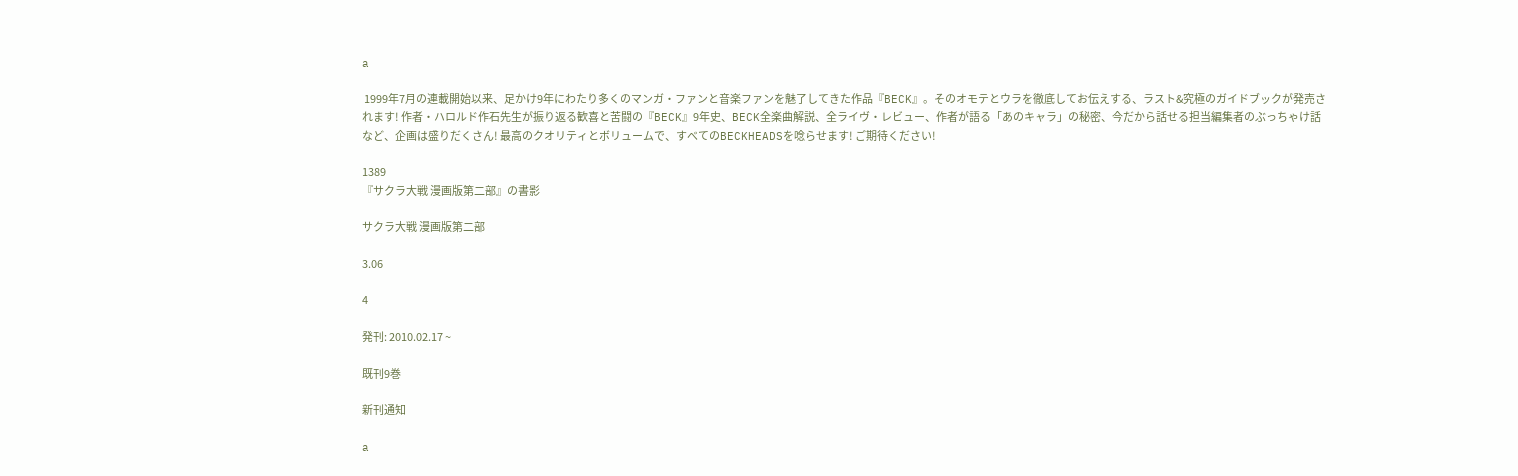a

 1999年7月の連載開始以来、足かけ9年にわたり多くのマンガ・ファンと音楽ファンを魅了してきた作品『BECK』。そのオモテとウラを徹底してお伝えする、ラスト&究極のガイドブックが発売されます! 作者・ハロルド作石先生が振り返る歓喜と苦闘の『BECK』9年史、BECK全楽曲解説、全ライヴ・レビュー、作者が語る「あのキャラ」の秘密、今だから話せる担当編集者のぶっちゃけ話など、企画は盛りだくさん! 最高のクオリティとボリュームで、すべてのBECKHEADSを唸らせます! ご期待ください!

1389
『サクラ大戦 漫画版第二部』の書影

サクラ大戦 漫画版第二部

3.06

4

発刊: 2010.02.17 ~

既刊9巻

新刊通知

a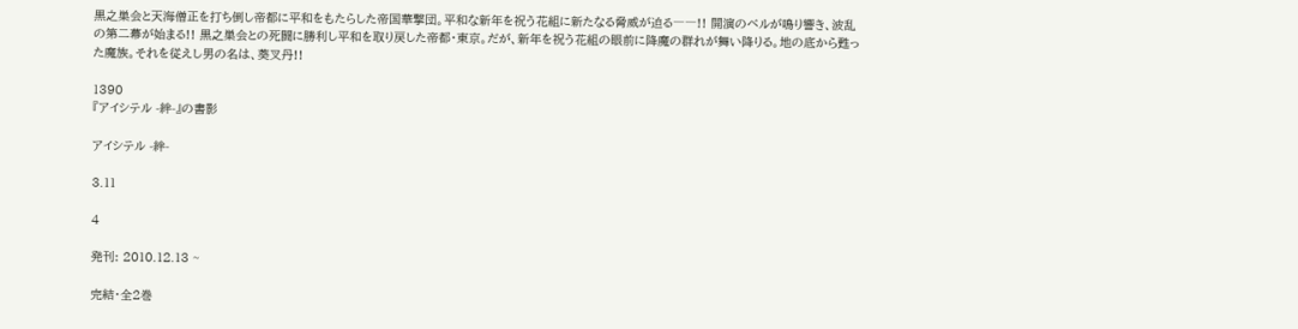黒之巣会と天海僧正を打ち倒し帝都に平和をもたらした帝国華撃団。平和な新年を祝う花組に新たなる脅威が迫る――!! 開演のベルが鳴り響き、波乱の第二幕が始まる!! 黒之巣会との死闘に勝利し平和を取り戻した帝都・東京。だが、新年を祝う花組の眼前に降魔の群れが舞い降りる。地の底から甦った魔族。それを従えし男の名は、葵叉丹!!

1390
『アイシテル -絆-』の書影

アイシテル -絆-

3.11

4

発刊: 2010.12.13 ~

完結・全2巻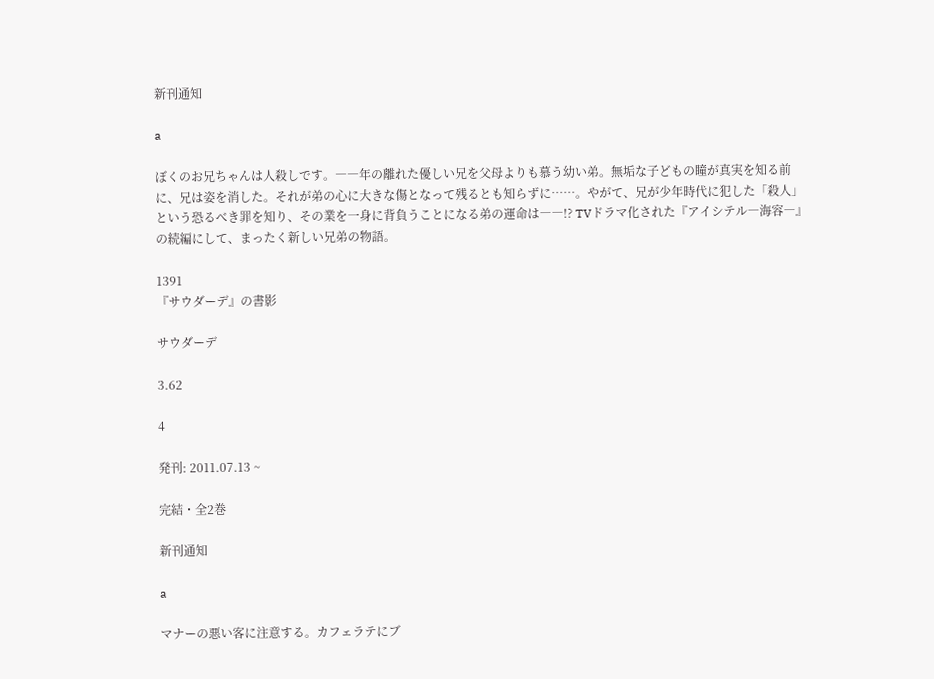新刊通知

a

ぼくのお兄ちゃんは人殺しです。――年の離れた優しい兄を父母よりも慕う幼い弟。無垢な子どもの瞳が真実を知る前に、兄は姿を消した。それが弟の心に大きな傷となって残るとも知らずに……。やがて、兄が少年時代に犯した「殺人」という恐るべき罪を知り、その業を一身に背負うことになる弟の運命は――!? TVドラマ化された『アイシテル―海容―』の続編にして、まったく新しい兄弟の物語。

1391
『サウダーデ』の書影

サウダーデ

3.62

4

発刊: 2011.07.13 ~

完結・全2巻

新刊通知

a

マナーの悪い客に注意する。カフェラテにブ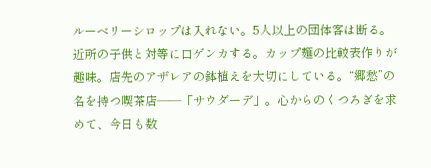ルーベリーシロップは入れない。5人以上の団体客は断る。近所の子供と対等に口ゲンカする。カップ麺の比較表作りが趣味。店先のアザレアの鉢植えを大切にしている。“郷愁”の名を持つ喫茶店――「サウダーデ」。心からのくつろぎを求めて、今日も数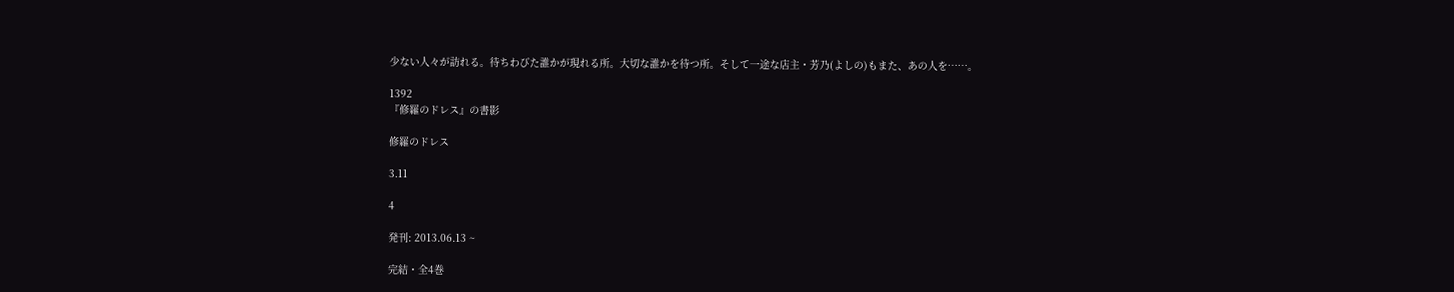少ない人々が訪れる。待ちわびた誰かが現れる所。大切な誰かを待つ所。そして一途な店主・芳乃(よしの)もまた、あの人を……。

1392
『修羅のドレス』の書影

修羅のドレス

3.11

4

発刊: 2013.06.13 ~

完結・全4巻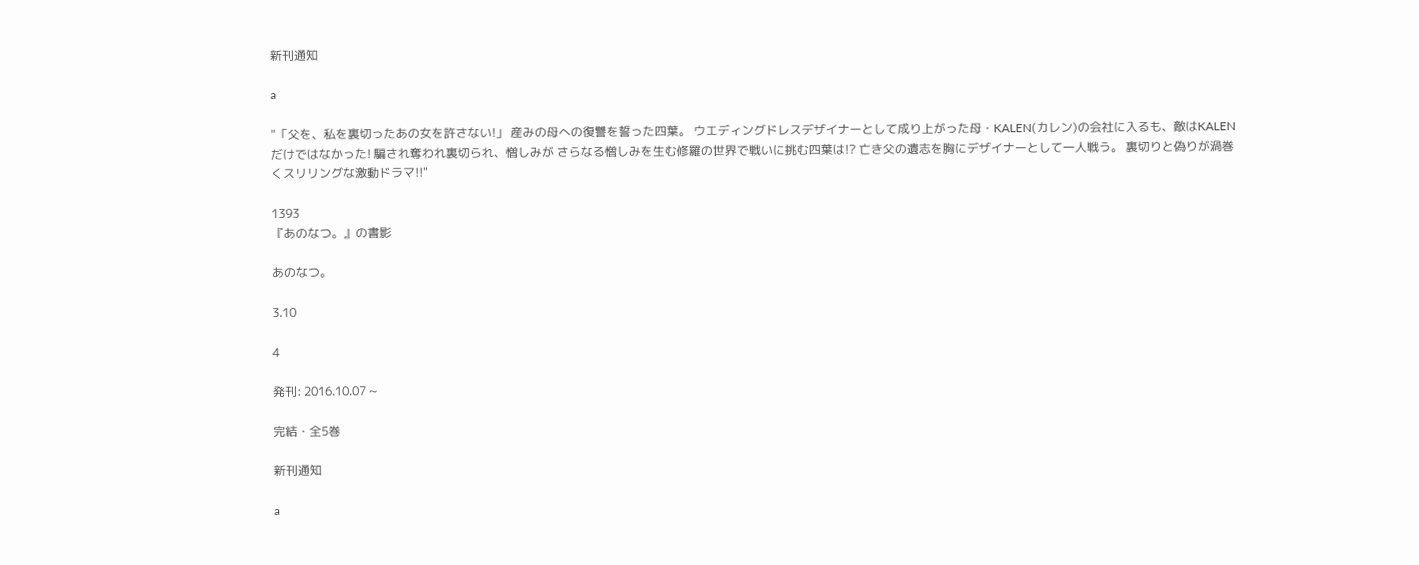新刊通知

a

"「父を、私を裏切ったあの女を許さない!」 産みの母への復讐を誓った四葉。 ウエディングドレスデザイナーとして成り上がった母・KALEN(カレン)の会社に入るも、敵はKALENだけではなかった! 騙され奪われ裏切られ、憎しみが さらなる憎しみを生む修羅の世界で戦いに挑む四葉は!? 亡き父の遺志を胸にデザイナーとして一人戦う。 裏切りと偽りが渦巻くスリリングな激動ドラマ!!"

1393
『あのなつ。』の書影

あのなつ。

3.10

4

発刊: 2016.10.07 ~

完結・全5巻

新刊通知

a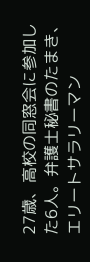27歳、高校の同窓会に参加した6人。弁護士秘書のたまき、エリートサラリーマン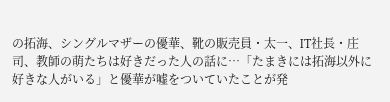の拓海、シングルマザーの優華、靴の販売員・太一、IT社長・庄司、教師の萌たちは好きだった人の話に…「たまきには拓海以外に好きな人がいる」と優華が嘘をついていたことが発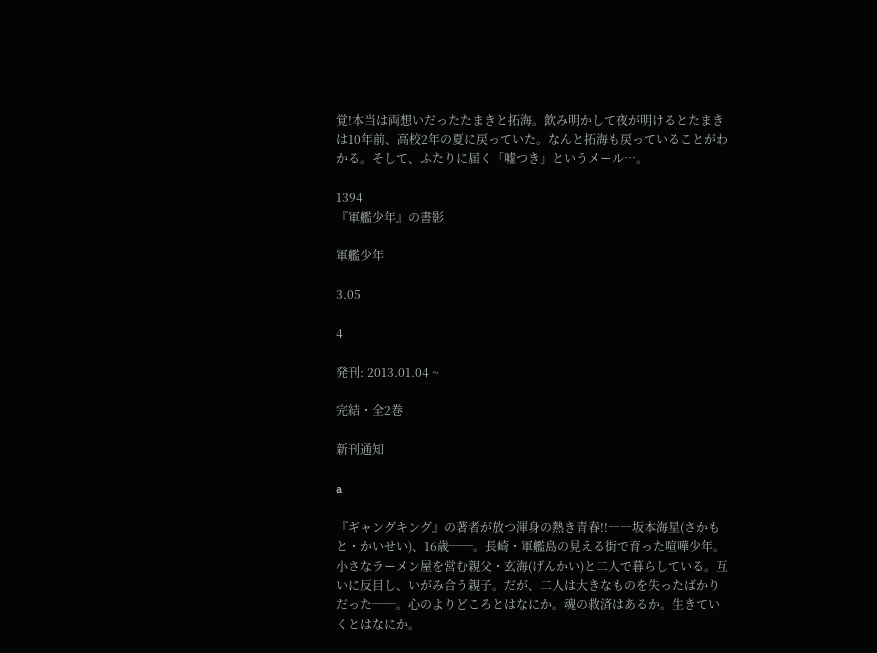覚!本当は両想いだったたまきと拓海。飲み明かして夜が明けるとたまきは10年前、高校2年の夏に戻っていた。なんと拓海も戻っていることがわかる。そして、ふたりに届く「嘘つき」というメール…。

1394
『軍艦少年』の書影

軍艦少年

3.05

4

発刊: 2013.01.04 ~

完結・全2巻

新刊通知

a

『ギャングキング』の著者が放つ渾身の熱き青春!!――坂本海星(さかもと・かいせい)、16歳──。長崎・軍艦島の見える街で育った喧嘩少年。小さなラーメン屋を営む親父・玄海(げんかい)と二人で暮らしている。互いに反目し、いがみ合う親子。だが、二人は大きなものを失ったばかりだった──。心のよりどころとはなにか。魂の救済はあるか。生きていくとはなにか。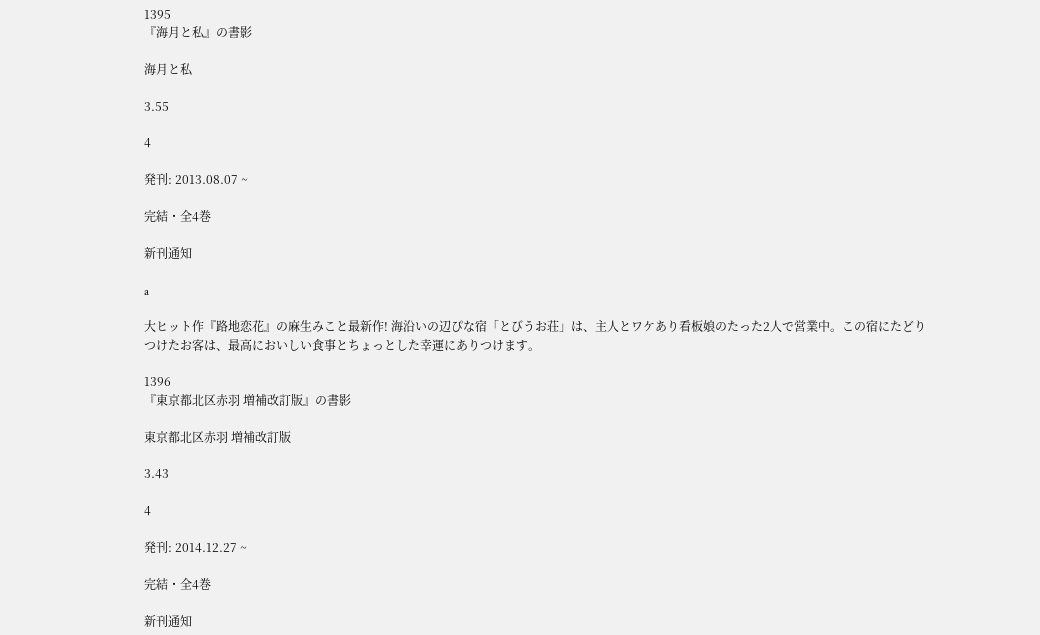1395
『海月と私』の書影

海月と私

3.55

4

発刊: 2013.08.07 ~

完結・全4巻

新刊通知

a

大ヒット作『路地恋花』の麻生みこと最新作! 海沿いの辺ぴな宿「とびうお荘」は、主人とワケあり看板娘のたった2人で営業中。この宿にたどりつけたお客は、最高においしい食事とちょっとした幸運にありつけます。

1396
『東京都北区赤羽 増補改訂版』の書影

東京都北区赤羽 増補改訂版

3.43

4

発刊: 2014.12.27 ~

完結・全4巻

新刊通知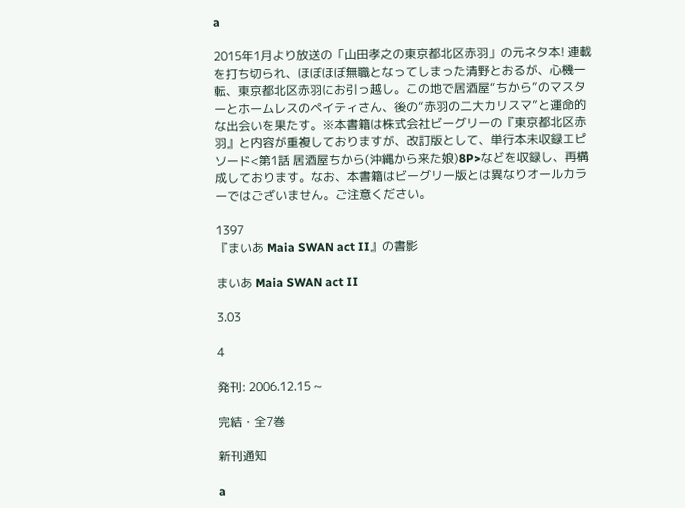a

2015年1月より放送の「山田孝之の東京都北区赤羽」の元ネタ本! 連載を打ち切られ、ほぼほぼ無職となってしまった清野とおるが、心機一転、東京都北区赤羽にお引っ越し。この地で居酒屋“ちから”のマスターとホームレスのペイティさん、後の“赤羽の二大カリスマ”と運命的な出会いを果たす。※本書籍は株式会社ビーグリーの『東京都北区赤羽』と内容が重複しておりますが、改訂版として、単行本未収録エピソード<第1話 居酒屋ちから(沖縄から来た娘)8P>などを収録し、再構成しております。なお、本書籍はビーグリー版とは異なりオールカラーではございません。ご注意ください。

1397
『まいあ Maia SWAN act II』の書影

まいあ Maia SWAN act II

3.03

4

発刊: 2006.12.15 ~

完結・全7巻

新刊通知

a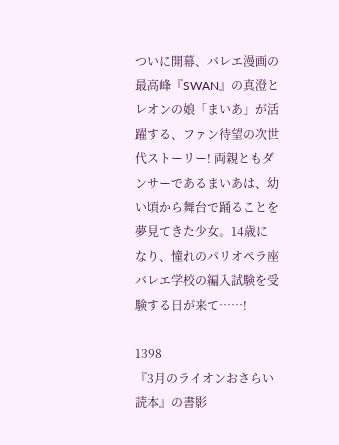ついに開幕、バレエ漫画の最高峰『SWAN』の真澄とレオンの娘「まいあ」が活躍する、ファン待望の次世代ストーリー! 両親ともダンサーであるまいあは、幼い頃から舞台で踊ることを夢見てきた少女。14歳になり、憧れのパリオペラ座バレエ学校の編入試験を受験する日が来て……!

1398
『3月のライオンおさらい読本』の書影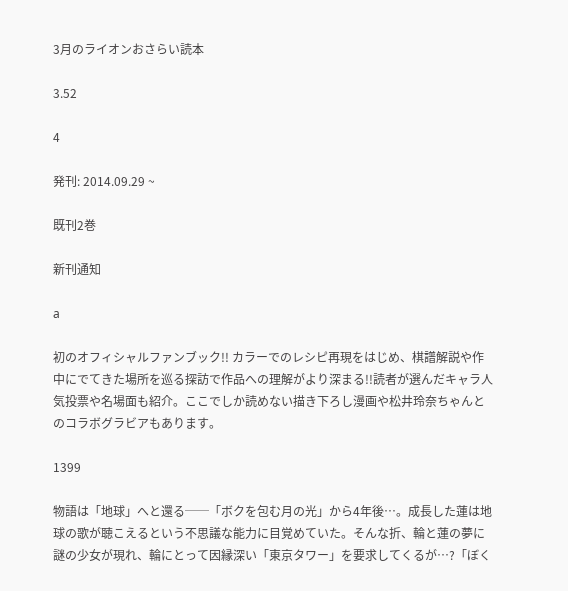3月のライオンおさらい読本

3.52

4

発刊: 2014.09.29 ~

既刊2巻

新刊通知

a

初のオフィシャルファンブック!! カラーでのレシピ再現をはじめ、棋譜解説や作中にでてきた場所を巡る探訪で作品への理解がより深まる!!読者が選んだキャラ人気投票や名場面も紹介。ここでしか読めない描き下ろし漫画や松井玲奈ちゃんとのコラボグラビアもあります。

1399

物語は「地球」へと還る──「ボクを包む月の光」から4年後…。成長した蓮は地球の歌が聴こえるという不思議な能力に目覚めていた。そんな折、輪と蓮の夢に謎の少女が現れ、輪にとって因縁深い「東京タワー」を要求してくるが…?「ぼく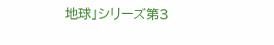地球」シリーズ第3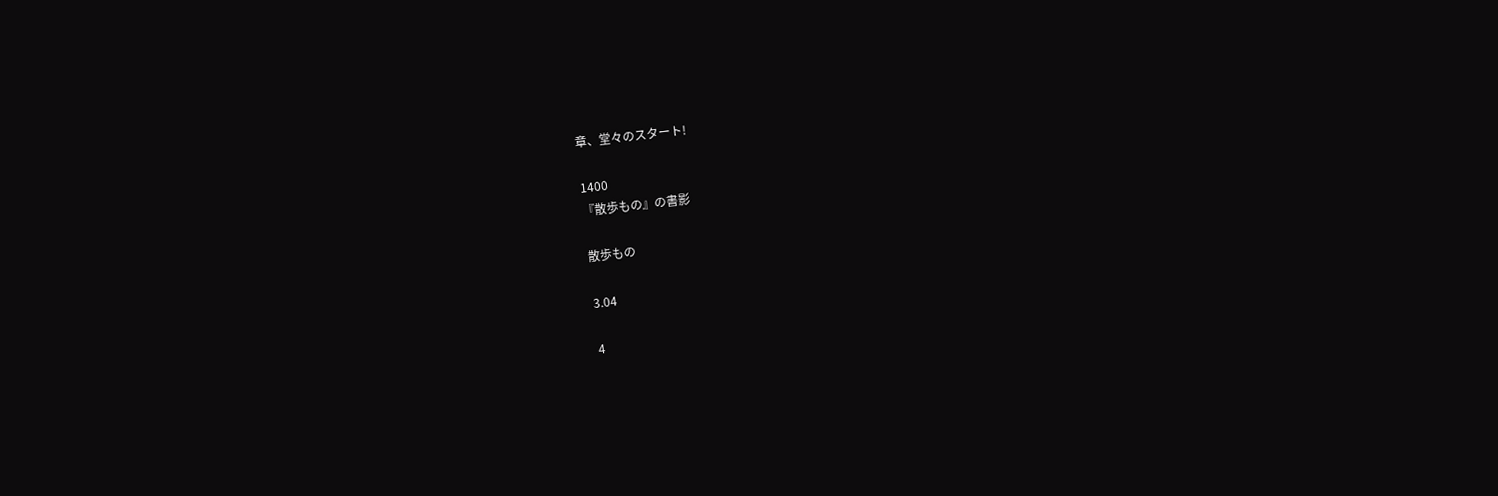章、堂々のスタート!

1400
『散歩もの』の書影

散歩もの

3.04

4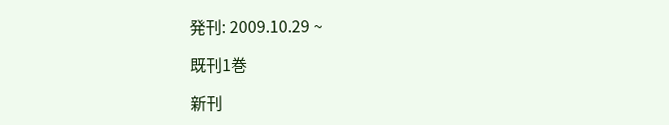発刊: 2009.10.29 ~

既刊1巻

新刊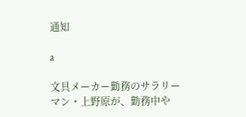通知

a

文具メーカー勤務のサラリーマン・上野原が、勤務中や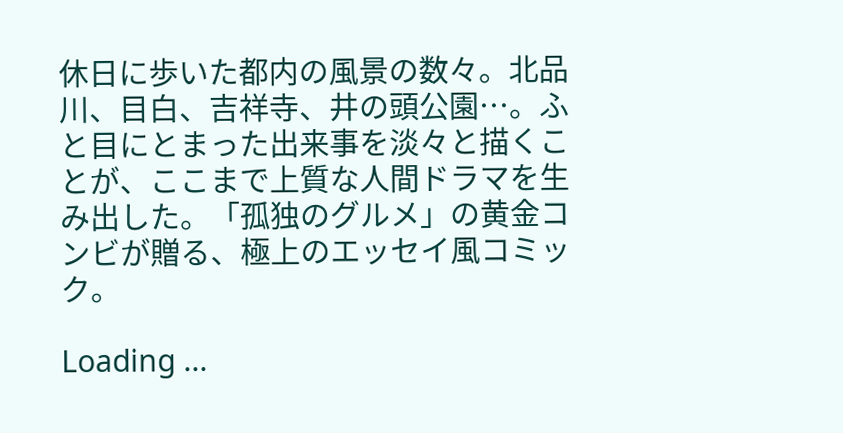休日に歩いた都内の風景の数々。北品川、目白、吉祥寺、井の頭公園…。ふと目にとまった出来事を淡々と描くことが、ここまで上質な人間ドラマを生み出した。「孤独のグルメ」の黄金コンビが贈る、極上のエッセイ風コミック。

Loading ...